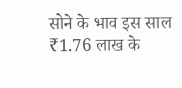सोने के भाव इस साल ₹1.76 लाख के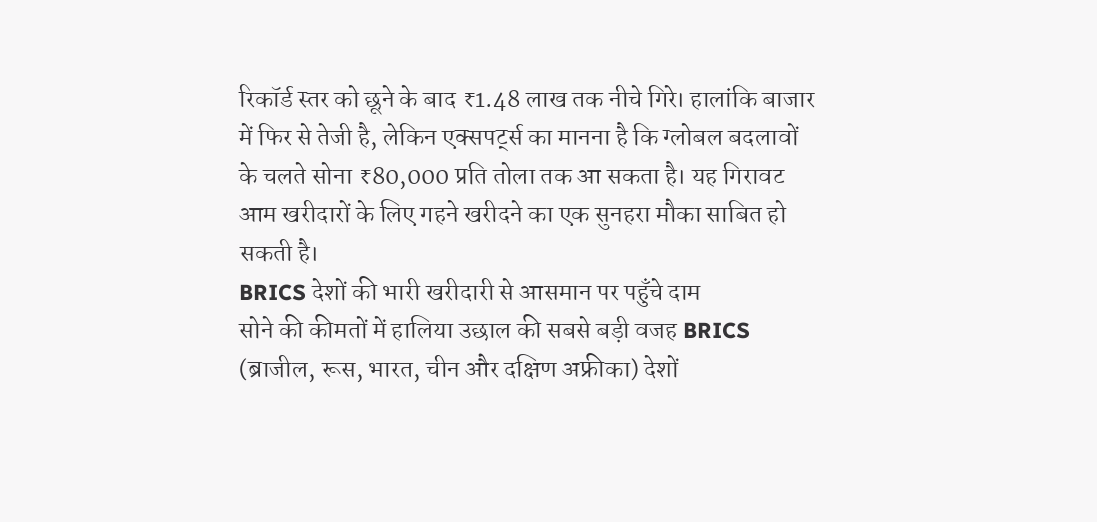रिकॉर्ड स्तर को छूने के बाद ₹1.48 लाख तक नीचे गिरे। हालांकि बाजार में फिर से तेजी है, लेकिन एक्सपर्ट्स का मानना है कि ग्लोबल बदलावों के चलते सोना ₹80,000 प्रति तोला तक आ सकता है। यह गिरावट आम खरीदारों के लिए गहने खरीदने का एक सुनहरा मौका साबित हो सकती है।
BRICS देशों की भारी खरीदारी से आसमान पर पहुँचे दाम
सोने की कीमतों में हालिया उछाल की सबसे बड़ी वजह BRICS (ब्राजील, रूस, भारत, चीन और दक्षिण अफ्रीका) देशों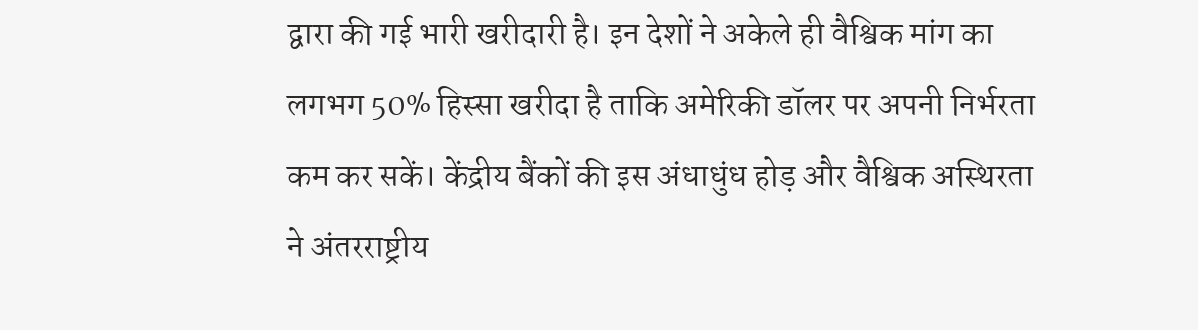द्वारा की गई भारी खरीदारी है। इन देशों ने अकेले ही वैश्विक मांग का लगभग 50% हिस्सा खरीदा है ताकि अमेरिकी डॉलर पर अपनी निर्भरता कम कर सकें। केंद्रीय बैंकों की इस अंधाधुंध होड़ और वैश्विक अस्थिरता ने अंतरराष्ट्रीय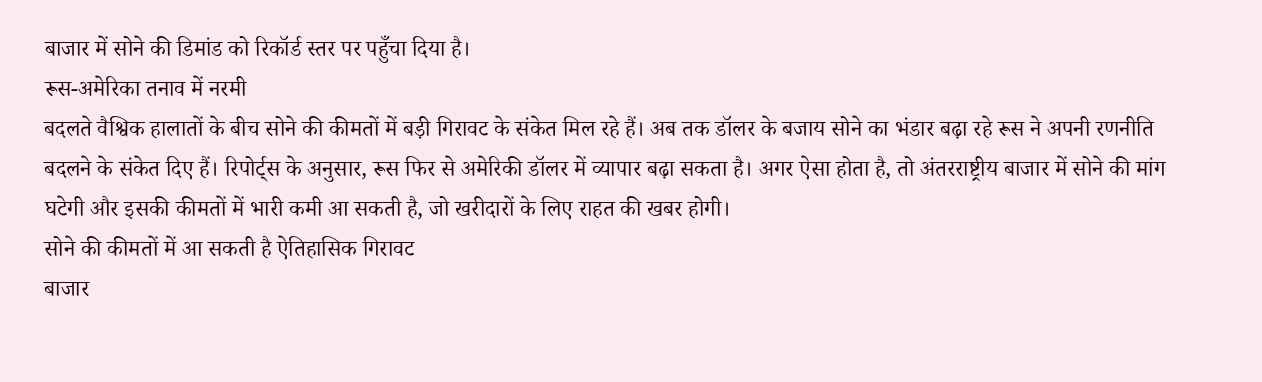बाजार में सोने की डिमांड को रिकॉर्ड स्तर पर पहुँचा दिया है।
रूस-अमेरिका तनाव में नरमी
बदलते वैश्विक हालातों के बीच सोने की कीमतों में बड़ी गिरावट के संकेत मिल रहे हैं। अब तक डॉलर के बजाय सोने का भंडार बढ़ा रहे रूस ने अपनी रणनीति बदलने के संकेत दिए हैं। रिपोर्ट्स के अनुसार, रूस फिर से अमेरिकी डॉलर में व्यापार बढ़ा सकता है। अगर ऐसा होता है, तो अंतरराष्ट्रीय बाजार में सोने की मांग घटेगी और इसकी कीमतों में भारी कमी आ सकती है, जो खरीदारों के लिए राहत की खबर होगी।
सोने की कीमतों में आ सकती है ऐतिहासिक गिरावट
बाजार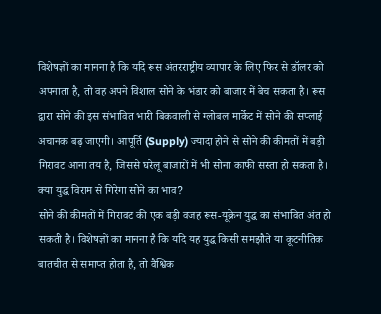विशेषज्ञों का मानना है कि यदि रूस अंतरराष्ट्रीय व्यापार के लिए फिर से डॉलर को अपनाता है, तो वह अपने विशाल सोने के भंडार को बाजार में बेच सकता है। रूस द्वारा सोने की इस संभावित भारी बिकवाली से ग्लोबल मार्केट में सोने की सप्लाई अचानक बढ़ जाएगी। आपूर्ति (Supply) ज्यादा होने से सोने की कीमतों में बड़ी गिरावट आना तय है, जिससे घरेलू बाजारों में भी सोना काफी सस्ता हो सकता है।
क्या युद्ध विराम से गिरेगा सोने का भाव?
सोने की कीमतों में गिरावट की एक बड़ी वजह रूस-यूक्रेन युद्ध का संभावित अंत हो सकती है। विशेषज्ञों का मानना है कि यदि यह युद्ध किसी समझौते या कूटनीतिक बातचीत से समाप्त होता है, तो वैश्विक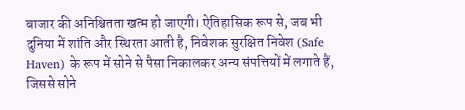बाजार की अनिश्चितता खत्म हो जाएगी। ऐतिहासिक रूप से, जब भी दुनिया में शांति और स्थिरता आती है, निवेशक सुरक्षित निवेश (Safe Haven) के रूप में सोने से पैसा निकालकर अन्य संपत्तियों में लगाते हैं, जिससे सोने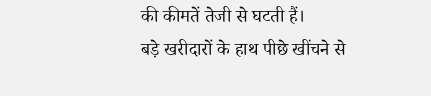की कीमतें तेजी से घटती हैं।
बड़े खरीदारों के हाथ पीछे खींचने से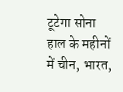टूटेगा सोना
हाल के महीनों में चीन, भारत,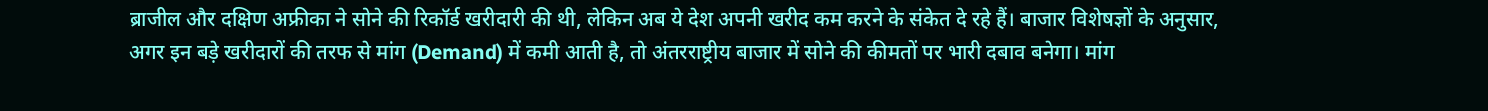ब्राजील और दक्षिण अफ्रीका ने सोने की रिकॉर्ड खरीदारी की थी, लेकिन अब ये देश अपनी खरीद कम करने के संकेत दे रहे हैं। बाजार विशेषज्ञों के अनुसार, अगर इन बड़े खरीदारों की तरफ से मांग (Demand) में कमी आती है, तो अंतरराष्ट्रीय बाजार में सोने की कीमतों पर भारी दबाव बनेगा। मांग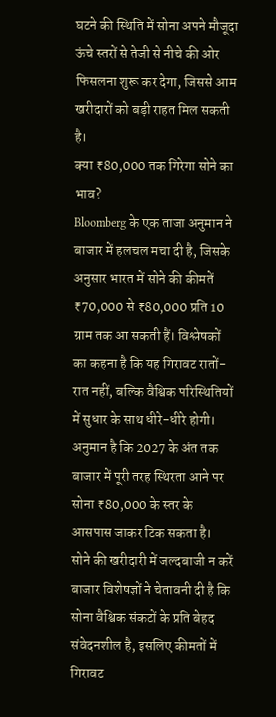घटने की स्थिति में सोना अपने मौजूदा ऊंचे स्तरों से तेजी से नीचे की ओर फिसलना शुरू कर देगा, जिससे आम खरीदारों को बड़ी राहत मिल सकती है।
क्या ₹80,000 तक गिरेगा सोने का भाव?
Bloomberg के एक ताजा अनुमान ने बाजार में हलचल मचा दी है, जिसके अनुसार भारत में सोने की कीमतें ₹70,000 से ₹80,000 प्रति 10 ग्राम तक आ सकती हैं। विश्लेषकों का कहना है कि यह गिरावट रातों-रात नहीं, बल्कि वैश्विक परिस्थितियों में सुधार के साथ धीरे-धीरे होगी। अनुमान है कि 2027 के अंत तक बाजार में पूरी तरह स्थिरता आने पर सोना ₹80,000 के स्तर के आसपास जाकर टिक सकता है।
सोने की खरीदारी में जल्दबाजी न करें
बाजार विशेषज्ञों ने चेतावनी दी है कि सोना वैश्विक संकटों के प्रति बेहद संवेदनशील है, इसलिए कीमतों में गिरावट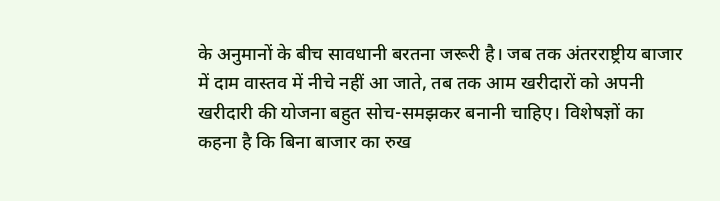के अनुमानों के बीच सावधानी बरतना जरूरी है। जब तक अंतरराष्ट्रीय बाजार में दाम वास्तव में नीचे नहीं आ जाते, तब तक आम खरीदारों को अपनी खरीदारी की योजना बहुत सोच-समझकर बनानी चाहिए। विशेषज्ञों का कहना है कि बिना बाजार का रुख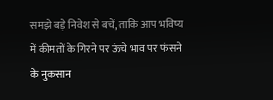समझे बड़े निवेश से बचें, ताकि आप भविष्य में कीमतों के गिरने पर ऊंचे भाव पर फंसने के नुकसान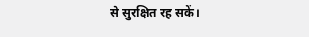से सुरक्षित रह सकें।